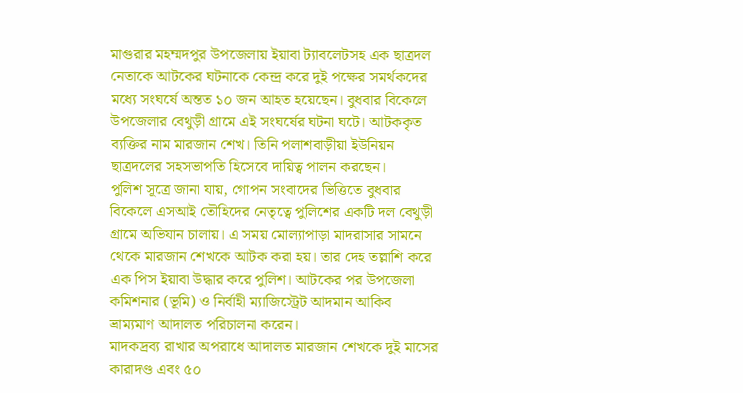মাগুরার মহম্মদপুর উপজেলায় ইয়াবা ট্যাবলেটসহ এক ছাত্রদল নেতাকে আটকের ঘটনাকে কেন্দ্র করে দুই পক্ষের সমর্থকদের মধ্যে সংঘর্ষে অন্তত ১০ জন আহত হয়েছেন। বুধবার বিকেলে উপজেলার বেথুড়ী গ্রামে এই সংঘর্ষের ঘটনা ঘটে। আটককৃত ব্যক্তির নাম মারজান শেখ। তিনি পলাশবাড়ীয়া ইউনিয়ন ছাত্রদলের সহসভাপতি হিসেবে দায়িত্ব পালন করছেন।
পুলিশ সূত্রে জানা যায়, গোপন সংবাদের ভিত্তিতে বুধবার বিকেলে এসআই তৌহিদের নেতৃত্বে পুলিশের একটি দল বেথুড়ী গ্রামে অভিযান চালায়। এ সময় মোল্যাপাড়া মাদরাসার সামনে থেকে মারজান শেখকে আটক করা হয়। তার দেহ তল্লাশি করে এক পিস ইয়াবা উদ্ধার করে পুলিশ। আটকের পর উপজেলা কমিশনার (ভূমি) ও নির্বাহী ম্যাজিস্ট্রেট আদমান আকিব ভ্রাম্যমাণ আদালত পরিচালনা করেন।
মাদকদ্রব্য রাখার অপরাধে আদালত মারজান শেখকে দুই মাসের কারাদণ্ড এবং ৫০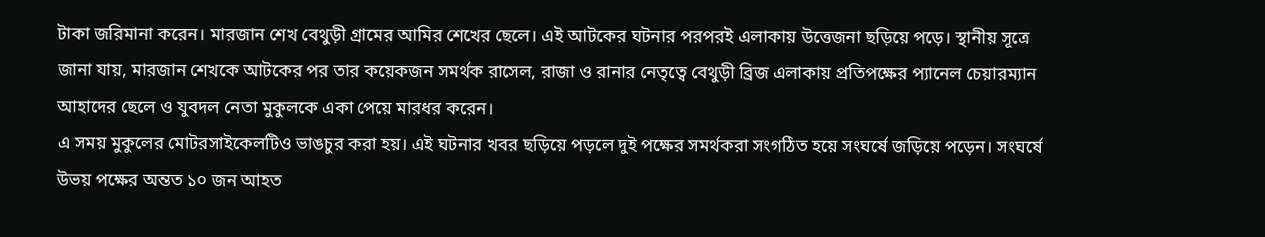টাকা জরিমানা করেন। মারজান শেখ বেথুড়ী গ্রামের আমির শেখের ছেলে। এই আটকের ঘটনার পরপরই এলাকায় উত্তেজনা ছড়িয়ে পড়ে। স্থানীয় সূত্রে জানা যায়, মারজান শেখকে আটকের পর তার কয়েকজন সমর্থক রাসেল, রাজা ও রানার নেতৃত্বে বেথুড়ী ব্রিজ এলাকায় প্রতিপক্ষের প্যানেল চেয়ারম্যান আহাদের ছেলে ও যুবদল নেতা মুকুলকে একা পেয়ে মারধর করেন।
এ সময় মুকুলের মোটরসাইকেলটিও ভাঙচুর করা হয়। এই ঘটনার খবর ছড়িয়ে পড়লে দুই পক্ষের সমর্থকরা সংগঠিত হয়ে সংঘর্ষে জড়িয়ে পড়েন। সংঘর্ষে উভয় পক্ষের অন্তত ১০ জন আহত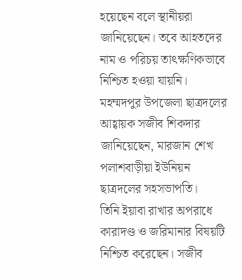হয়েছেন বলে স্থানীয়রা জানিয়েছেন। তবে আহতদের নাম ও পরিচয় তাৎক্ষণিকভাবে নিশ্চিত হওয়া যায়নি। মহম্মদপুর উপজেলা ছাত্রদলের আহ্বায়ক সজীব শিকদার জানিয়েছেন, মারজান শেখ পলাশবাড়ীয়া ইউনিয়ন ছাত্রদলের সহসভাপতি।
তিনি ইয়াবা রাখার অপরাধে কারাদণ্ড ও জরিমানার বিষয়টি নিশ্চিত করেছেন। সজীব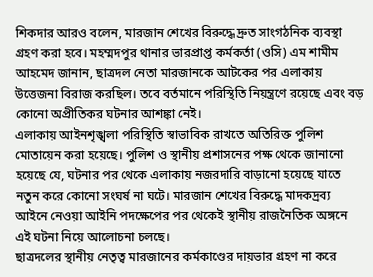শিকদার আরও বলেন, মারজান শেখের বিরুদ্ধে দ্রুত সাংগঠনিক ব্যবস্থা গ্রহণ করা হবে। মহম্মদপুর থানার ভারপ্রাপ্ত কর্মকর্তা (ওসি) এম শামীম আহমেদ জানান, ছাত্রদল নেতা মারজানকে আটকের পর এলাকায় উত্তেজনা বিরাজ করছিল। তবে বর্তমানে পরিস্থিতি নিয়ন্ত্রণে রয়েছে এবং বড় কোনো অপ্রীতিকর ঘটনার আশঙ্কা নেই।
এলাকায় আইনশৃঙ্খলা পরিস্থিতি স্বাভাবিক রাখতে অতিরিক্ত পুলিশ মোতায়েন করা হয়েছে। পুলিশ ও স্থানীয় প্রশাসনের পক্ষ থেকে জানানো হয়েছে যে, ঘটনার পর থেকে এলাকায় নজরদারি বাড়ানো হয়েছে যাতে নতুন করে কোনো সংঘর্ষ না ঘটে। মারজান শেখের বিরুদ্ধে মাদকদ্রব্য আইনে নেওয়া আইনি পদক্ষেপের পর থেকেই স্থানীয় রাজনৈতিক অঙ্গনে এই ঘটনা নিয়ে আলোচনা চলছে।
ছাত্রদলের স্থানীয় নেতৃত্ব মারজানের কর্মকাণ্ডের দায়ভার গ্রহণ না করে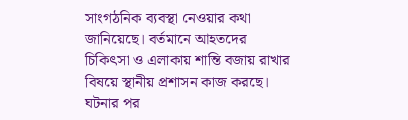সাংগঠনিক ব্যবস্থা নেওয়ার কথা জানিয়েছে। বর্তমানে আহতদের চিকিৎসা ও এলাকায় শান্তি বজায় রাখার বিষয়ে স্থানীয় প্রশাসন কাজ করছে। ঘটনার পর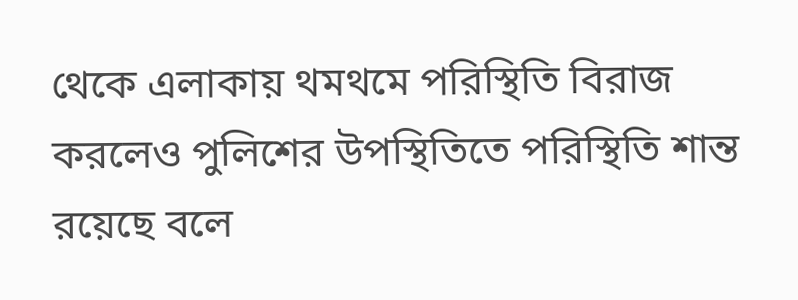থেকে এলাকায় থমথমে পরিস্থিতি বিরাজ করলেও পুলিশের উপস্থিতিতে পরিস্থিতি শান্ত রয়েছে বলে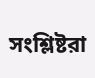সংশ্লিষ্টরা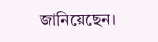জানিয়েছেন।